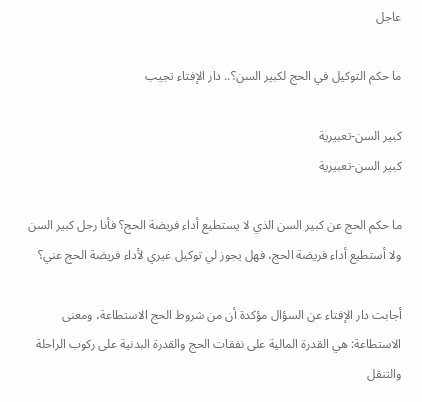عاجل

ما حكم التوكيل في الحج لكبير السن؟.. دار الإفتاء تجيب

كبير السن-تعبيرية
كبير السن-تعبيرية

ما حكم الحج عن كبير السن الذي لا يستطيع أداء فريضة الحج؟ فأنا رجل كبير السن ولا أستطيع أداء فريضة الحج، فهل يجوز لي توكيل غيري لأداء فريضة الحج عني؟

أجابت دار الإفتاء عن السؤال مؤكدة أن من شروط الحج الاستطاعة، ومعنى الاستطاعة: هي القدرة المالية على نفقات الحج والقدرة البدنية على ركوب الراحلة والتنقل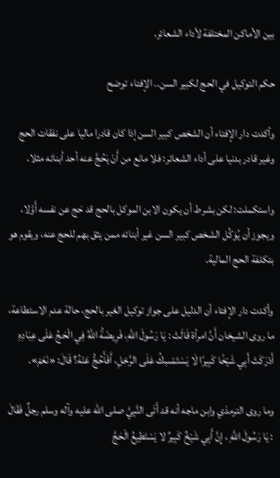بين الأماكن المختلفة لأداء الشعائر.

حكم التوكيل في الحج لكبير السن.. الإفتاء توضح

وأكدت دار الإفتاء أن الشخص كبير السن إذا كان قادرا ماليا على نفقات الحج وغير قادر بدنيا على أداء الشعائر: فلا مانع من أَنْ يَحُجَّ عنه أحد أبنائه مثلا.

واستكملت: لكن بشرط أن يكون الابن الموكل بالحج قد حَج عن نفسه أَوَّلا، ويجوز أن يُوَكِّل الشخص كبير السن غير أبنائه ممن يثق بهم للحج عنه، ويقوم هو بتكلفة الحج المالية.

وأكدت دار الإفتاء أن الدليل على جواز توكيل الغير بالحج، حالة عدم الاستطاعة، ما روى الشيخان أَنَّ امرأة قَالَتْ : يَا رَسُولَ اللَّهِ، فَرِيضَةُ اللَّهُ فِي الْحَجِّ عَلَى عِبَادِهِ أَدْرَكَتْ أَبِي شَيْخًا كَبِيرًا لَا يَسْتَمْسِكُ عَلَى الرَّحْلِ، أَفَأَحُجُّ عَنْهُ؟ قَالَ: «نَعَمْ».

وما روى الترمذي وابن ماجه أنه قد أَتَى النَّبِيَّ صلى الله عليه وآله وسلم رجلٌ فَقَالَ : يَا رَسُولَ اللَّهِ ، إِنَّ أَبِي شَيْخٌ كَبِيرٌ لا يَسْتَطِيعُ الْحَجَّ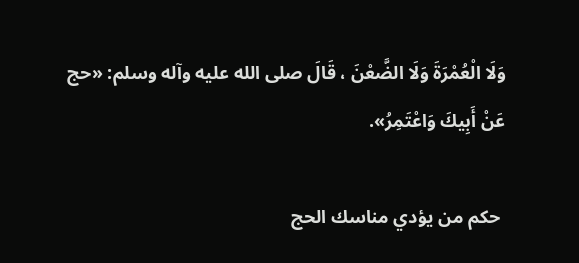وَلَا الْعُمْرَةَ وَلَا الضَّعْنَ ، قَالَ صلى الله عليه وآله وسلم: «حج عَنْ أَبِيكَ وَاعْتَمِرُ».

 حكم من يؤدي مناسك الحج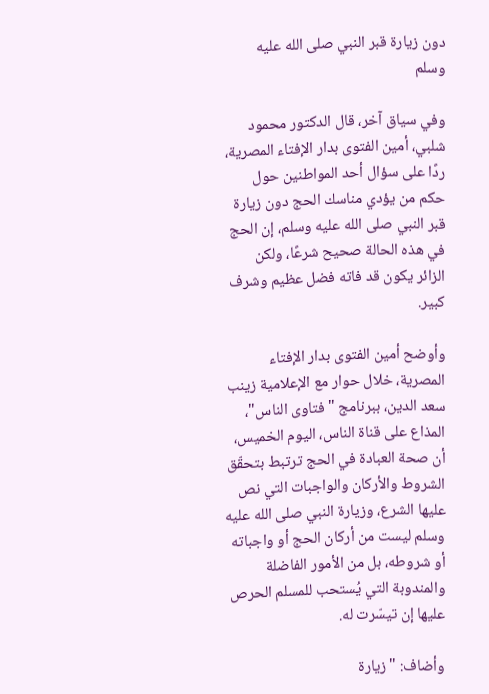دون زيارة قبر النبي صلى الله عليه وسلم

وفي سياق آخر، قال الدكتور محمود شلبي، أمين الفتوى بدار الإفتاء المصرية، ردًا على سؤال أحد المواطنين حول حكم من يؤدي مناسك الحج دون زيارة قبر النبي صلى الله عليه وسلم، إن الحج في هذه الحالة صحيح شرعًا، ولكن الزائر يكون قد فاته فضل عظيم وشرف كبير.

وأوضح أمين الفتوى بدار الإفتاء المصرية، خلال حوار مع الإعلامية زينب سعد الدين، ببرنامج "فتاوى الناس"، المذاع على قناة الناس، اليوم الخميس،  أن صحة العبادة في الحج ترتبط بتحقّق الشروط والأركان والواجبات التي نص عليها الشرع، وزيارة النبي صلى الله عليه وسلم ليست من أركان الحج أو واجباته أو شروطه، بل من الأمور الفاضلة والمندوبة التي يُستحب للمسلم الحرص عليها إن تيسّرت له.

وأضاف: "زيارة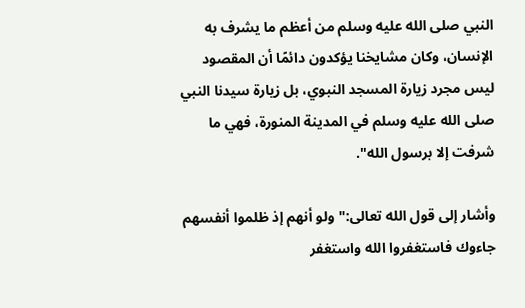النبي صلى الله عليه وسلم من أعظم ما يشرف به الإنسان، وكان مشايخنا يؤكدون دائمًا أن المقصود ليس مجرد زيارة المسجد النبوي، بل زيارة سيدنا النبي صلى الله عليه وسلم في المدينة المنورة، فهي ما شرفت إلا برسول الله".

وأشار إلى قول الله تعالى:"ولو أنهم إذ ظلموا أنفسهم جاءوك فاستغفروا الله واستغفر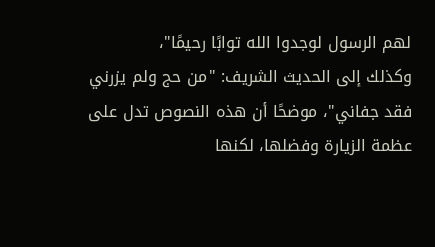لهم الرسول لوجدوا الله توابًا رحيمًا"،
وكذلك إلى الحديث الشريف: "من حج ولم يزرني فقد جفاني"، موضحًا أن هذه النصوص تدل على عظمة الزيارة وفضلها، لكنها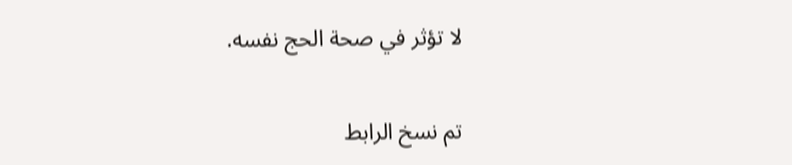لا تؤثر في صحة الحج نفسه.

تم نسخ الرابط